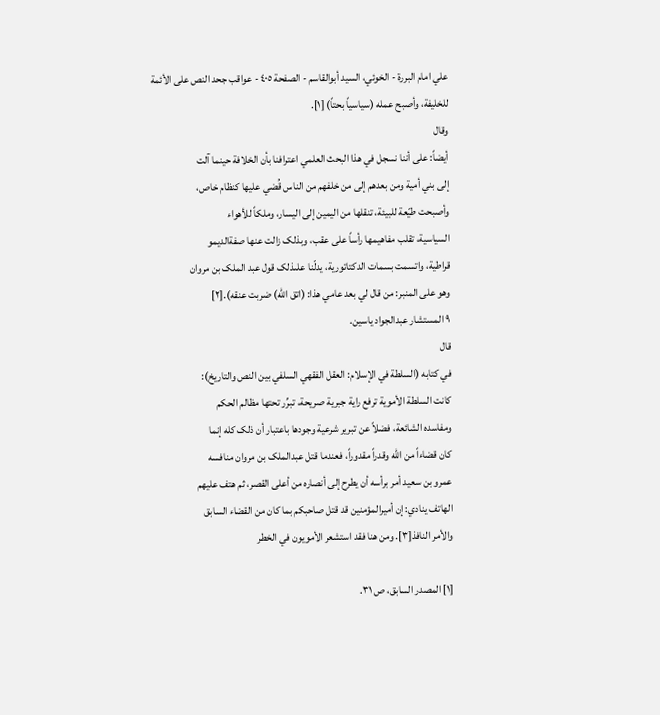علي امام البررة - الخوئي، السيد أبوالقاسم - الصفحة ٤٠٥ - عواقب جحد النص على الأئمة
للخليفة، وأصبح عمله (سياسياً بحتاً) [١].
وقال
أيضاً: على أننا نسجل في هذا البحث العلمي اعترافنا بأن الخلافة حينما آلت
إلى بني أمية ومن بعدهم إلى من خلفهم من الناس قُضي عليها کنظام خاص،
وأصبحت طيّعة للبيئة، تنقلها من اليمين إلى اليسار، وملکاً للأهواء
السياسية، تقلب مفاهيمها رأساً على عقب، وبذلک زالت عنها صفةالديمو
قراطية، واتسمت بسمات الدکتاتورية، يدلّنا علىذلک قول عبد الملک بن مروان
وهو على المنبر: من قال لي بعد عامي هذا: (اتق الله) ضربت عنقه).[٢]
٩ المستشار عبدالجواد ياسين.
قال
في کتابه (السلطة في الإسلام: العقل الفقهي السلفي بين النص والتاريخ):
کانت السلطة الأموية ترفع راية جبرية صريحة، تبرِّر تحتها مظالم الحکم
ومفاسده الشائعة، فضلاً عن تبرير شرعية وجودها باعتبار أن ذلک کله إنما
کان قضاءاً من الله وقدراً مقدوراً، فعندما قتل عبدالملک بن مروان منافسه
عمرو بن سعيد أمر برأسه أن يطرح إلى أنصاره من أعلى القصر، ثم هتف عليهم
الهاتف ينادي: إن أميرالمؤمنين قد قتل صاحبکم بما کان من القضاء السابق
والأمر النافذ[٣]. ومن هنا فقد استشعر الأمويون في الخطر

[١] المصدر السابق، ص ٣١.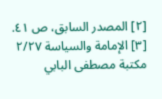[٢] المصدر السابق، ص ٤١.
[٣] الإمامة والسياسة ٢/٢٧ مکتبة مصطفى البابي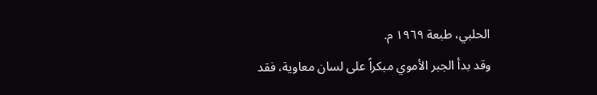الحلبي، طبعة ١٩٦٩ م.
وقد بدأ الجبر الأموي مبکراً على لسان معاوية، فقد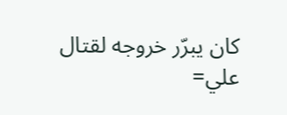کان يبرّر خروجه لقتال علي=